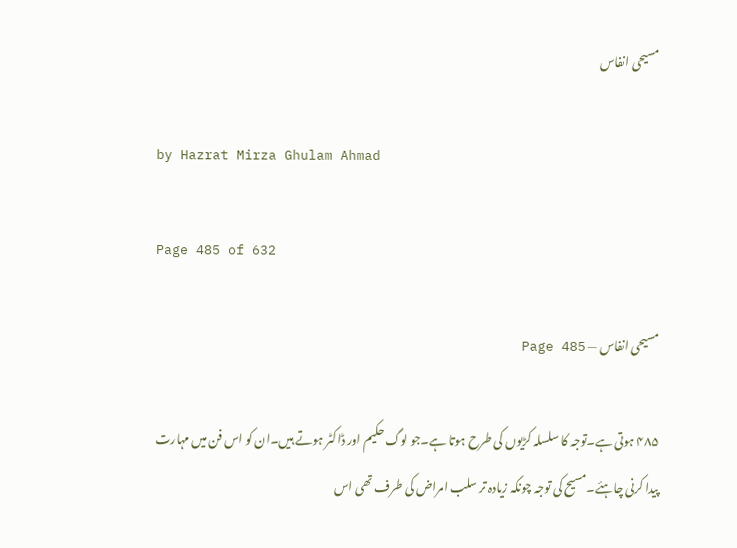مسیحی انفاس

by Hazrat Mirza Ghulam Ahmad

Page 485 of 632

مسیحی انفاس — Page 485

۴۸۵ ہوتی ہے۔توجہ کا سلسلہ کڑیوں کی طرح ہوتا ہے۔جو لوگ حکیم اور ڈاکٹر ہوتے ہیں۔ان کو اس فن میں مہارت پیدا کرنی چاہئے۔مسیح کی توجہ چونکہ زیادہ تر سلب امراض کی طرف تھی اس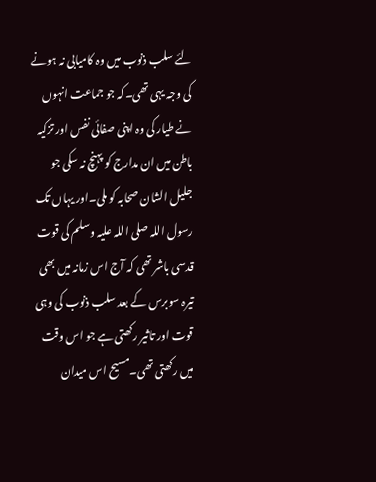لئے سلب ذنوب میں وہ کامیابی نہ ہونے کی وجہ یہی تھی۔کہ جو جماعت انہوں نے طیار کی وہ اپنی صفائی نفس اور تزکیہ باطن میں ان مدارج کو پہنچ نہ سکی جو جلیل الشان صحابہ کو ملی۔اور یہاں تک رسول اللہ صلی اللہ علیہ وسلم کی قوت قدسی باشر تھی کہ آج اس زمانہ میں بھی تیرہ سوبرس کے بعد سلب ذنوب کی وہی قوت اور تاثیر رکھتی ہے جو اس وقت میں رکھتی تھی۔مسیح اس میدان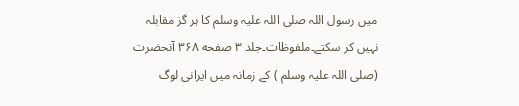میں رسول اللہ صلی اللہ علیہ وسلم کا ہر گز مقابلہ نہیں کر سکتے۔ملفوظات۔جلد ۳ صفحه ۳۶۸ آنحضرت (صلی اللہ علیہ وسلم ) کے زمانہ میں ایرانی لوگ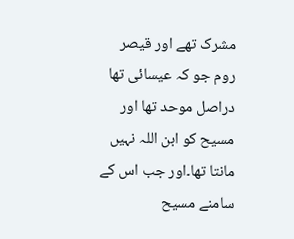مشرک تھے اور قیصر روم جو کہ عیسائی تھا دراصل موحد تھا اور مسیح کو ابن اللہ نہیں مانتا تھا۔اور جب اس کے سامنے مسیح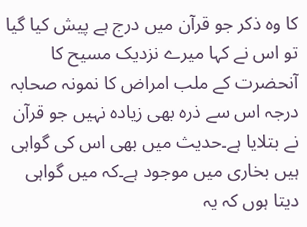کا وہ ذکر جو قرآن میں درج ہے پیش کیا گیا تو اس نے کہا میرے نزدیک مسیح کا آنحضرت کے ملب امراض کا نمونہ صحابہ درجہ اس سے ذرہ بھی زیادہ نہیں جو قرآن نے بتلایا ہے۔حدیث میں بھی اس کی گواہی ہیں بخاری میں موجود ہے۔کہ میں گواہی دیتا ہوں کہ یہ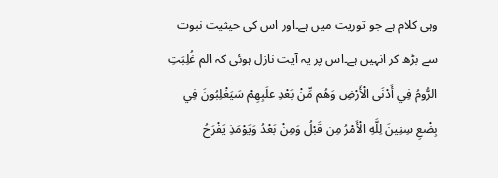وہی کلام ہے جو توریت میں ہے۔اور اس کی حیثیت نبوت سے بڑھ کر انہیں ہے۔اس پر یہ آیت نازل ہوئی کہ الم غُلِبَتِ الرُّومُ فِي أَدْنَى الْأَرْضِ وَهُم مِّنْ بَعْدِ علَبِهِمْ سَيَغْلِبُونَ فِي بِضْعِ سِنِينَ لِلَّهِ الْأَمْرُ مِن قَبْلُ وَمِنْ بَعْدُ وَيَوْمَذِ يَفْرَحُ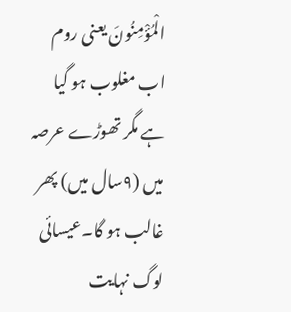الْمُؤْمِنُونَ یعنی روم اب مغلوب ہو گیا ہے مگر تھوڑے عرصہ میں (۹سال میں) پھر غالب ہو گا۔عیسائی لوگ نہایت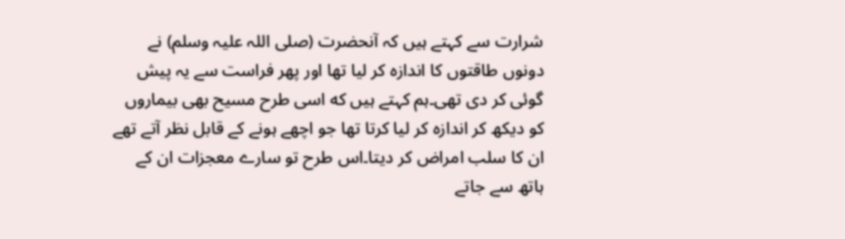شرارت سے کہتے ہیں کہ آنحضرت (صلی اللہ علیہ وسلم) نے دونوں طاقتوں کا اندازہ کر لیا تھا اور پھر فراست سے یہ پیش گوئی کر دی تھی۔ہم کہتے ہیں که اسی طرح مسیح بھی بیماروں کو دیکھ کر اندازہ کر لیا کرتا تھا جو اچھے ہونے کے قابل نظر آتے تھے ان کا سلب امراض کر دیتا۔اس طرح تو سارے معجزات ان کے ہاتھ سے جاتے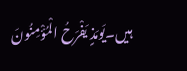ہیں۔يَومَذٍ يَفْرَحُ الْمُؤْمِنُونَ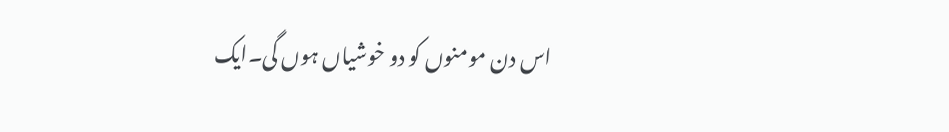اس دن مومنوں کو دو خوشیاں ہوں گی۔ایک